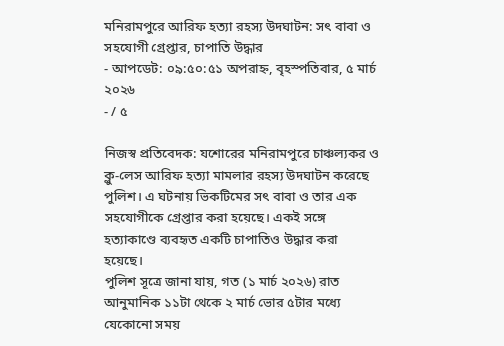মনিরামপুরে আরিফ হত্যা রহস্য উদঘাটন: সৎ বাবা ও সহযোগী গ্রেপ্তার, চাপাতি উদ্ধার
- আপডেট: ০৯:৫০:৫১ অপরাহ্ন, বৃহস্পতিবার, ৫ মার্চ ২০২৬
- / ৫

নিজস্ব প্রতিবেদক: যশোরের মনিরামপুরে চাঞ্চল্যকর ও ক্লু-লেস আরিফ হত্যা মামলার রহস্য উদঘাটন করেছে পুলিশ। এ ঘটনায় ভিকটিমের সৎ বাবা ও তার এক সহযোগীকে গ্রেপ্তার করা হয়েছে। একই সঙ্গে হত্যাকাণ্ডে ব্যবহৃত একটি চাপাতিও উদ্ধার করা হয়েছে।
পুলিশ সূত্রে জানা যায়, গত (১ মার্চ ২০২৬) রাত আনুমানিক ১১টা থেকে ২ মার্চ ভোর ৫টার মধ্যে যেকোনো সময়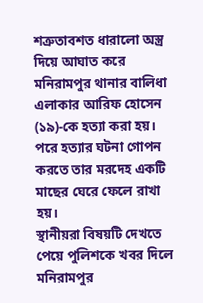শত্রুতাবশত ধারালো অস্ত্র দিয়ে আঘাত করে মনিরামপুর থানার বালিধা এলাকার আরিফ হোসেন (১৯)-কে হত্যা করা হয়। পরে হত্যার ঘটনা গোপন করতে তার মরদেহ একটি মাছের ঘেরে ফেলে রাখা হয়।
স্থানীয়রা বিষয়টি দেখতে পেয়ে পুলিশকে খবর দিলে মনিরামপুর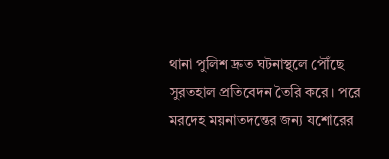থানা পুলিশ দ্রুত ঘটনাস্থলে পৌঁছে সুরতহাল প্রতিবেদন তৈরি করে। পরে মরদেহ ময়নাতদন্তের জন্য যশোরের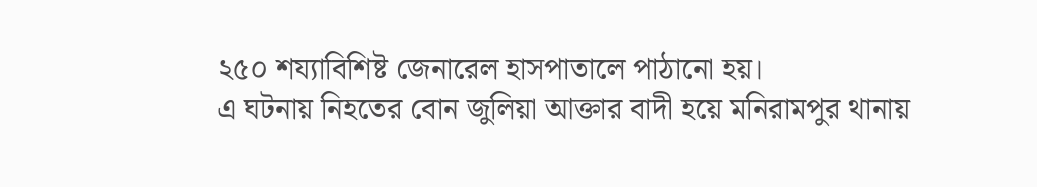২৫০ শয্যাবিশিষ্ট জেনারেল হাসপাতালে পাঠানো হয়।
এ ঘটনায় নিহতের বোন জুলিয়া আক্তার বাদী হয়ে মনিরামপুর থানায়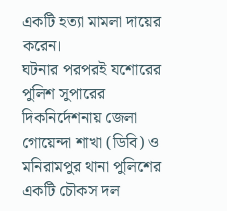একটি হত্যা মামলা দায়ের করেন।
ঘটনার পরপরই যশোরের পুলিশ সুপারের দিকনির্দেশনায় জেলা গোয়েন্দা শাখা (ডিবি) ও মনিরামপুর থানা পুলিশের একটি চৌকস দল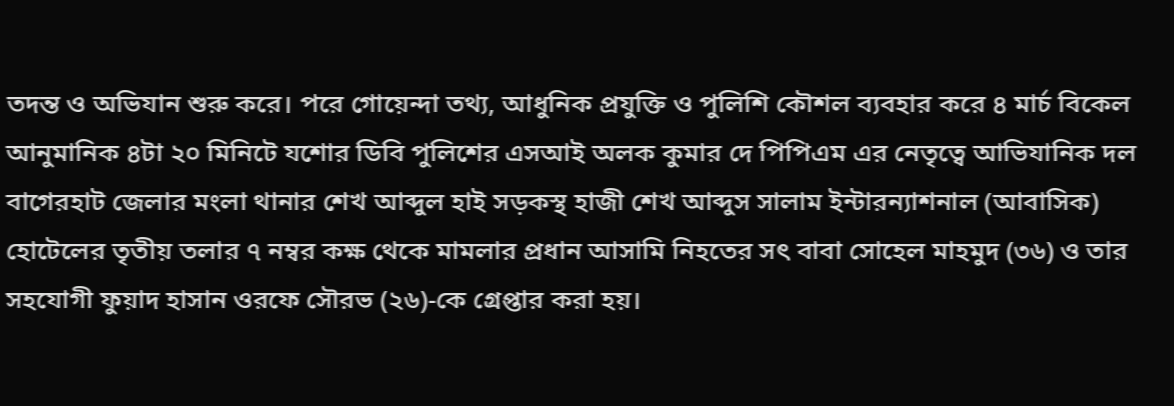তদন্ত ও অভিযান শুরু করে। পরে গোয়েন্দা তথ্য, আধুনিক প্রযুক্তি ও পুলিশি কৌশল ব্যবহার করে ৪ মার্চ বিকেল আনুমানিক ৪টা ২০ মিনিটে যশোর ডিবি পুলিশের এসআই অলক কুমার দে পিপিএম এর নেতৃত্বে আভিযানিক দল বাগেরহাট জেলার মংলা থানার শেখ আব্দুল হাই সড়কস্থ হাজী শেখ আব্দুস সালাম ইন্টারন্যাশনাল (আবাসিক) হোটেলের তৃতীয় তলার ৭ নম্বর কক্ষ থেকে মামলার প্রধান আসামি নিহতের সৎ বাবা সোহেল মাহমুদ (৩৬) ও তার সহযোগী ফুয়াদ হাসান ওরফে সৌরভ (২৬)-কে গ্রেপ্তার করা হয়।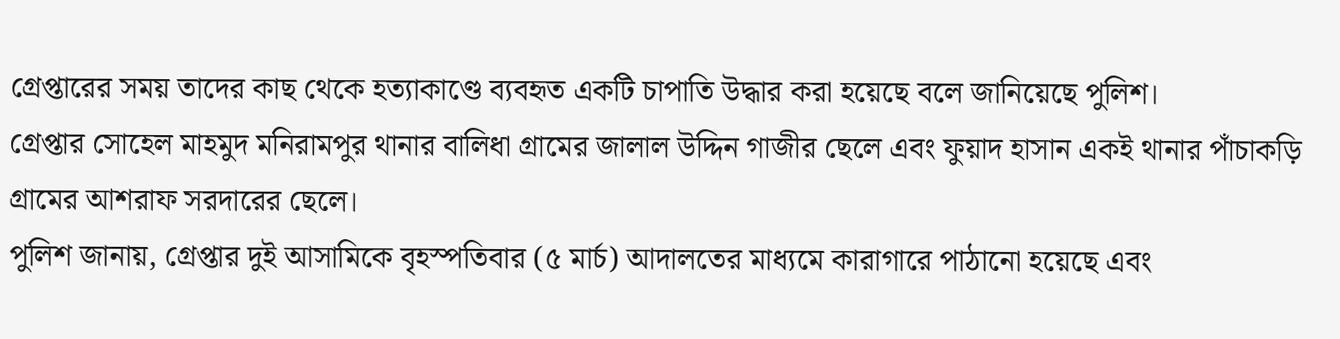গ্রেপ্তারের সময় তাদের কাছ থেকে হত্যাকাণ্ডে ব্যবহৃত একটি চাপাতি উদ্ধার করা হয়েছে বলে জানিয়েছে পুলিশ।
গ্রেপ্তার সোহেল মাহমুদ মনিরামপুর থানার বালিধা গ্রামের জালাল উদ্দিন গাজীর ছেলে এবং ফুয়াদ হাসান একই থানার পাঁচাকড়ি গ্রামের আশরাফ সরদারের ছেলে।
পুলিশ জানায়, গ্রেপ্তার দুই আসামিকে বৃহস্পতিবার (৫ মার্চ) আদালতের মাধ্যমে কারাগারে পাঠানো হয়েছে এবং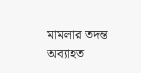মামলার তদন্ত অব্যাহত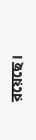রয়েছে।